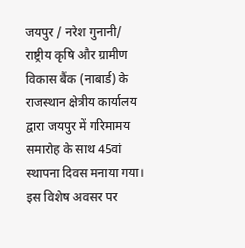जयपुर / नरेश गुनानी/ राष्ट्रीय कृषि और ग्रामीण विकास बैंक (नाबार्ड) के राजस्थान क्षेत्रीय कार्यालय द्वारा जयपुर में गरिमामय समारोह के साथ 45वां स्थापना दिवस मनाया गया। इस विशेष अवसर पर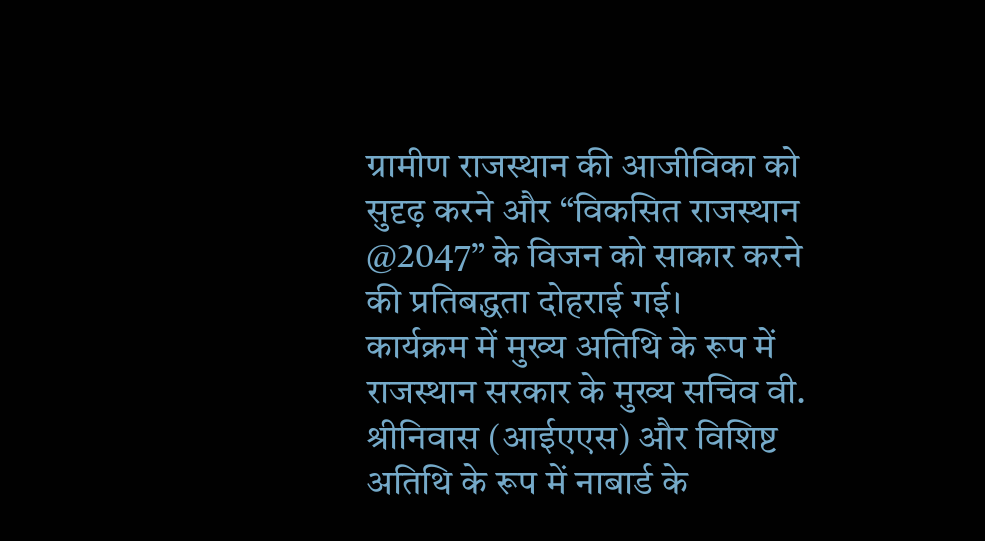ग्रामीण राजस्थान की आजीविका को सुदृढ़ करने और “विकसित राजस्थान @2047” के विजन को साकार करने की प्रतिबद्धता दोहराई गई।
कार्यक्रम में मुख्य अतिथि के रूप में राजस्थान सरकार के मुख्य सचिव वी. श्रीनिवास (आईएएस) और विशिष्ट अतिथि के रूप में नाबार्ड के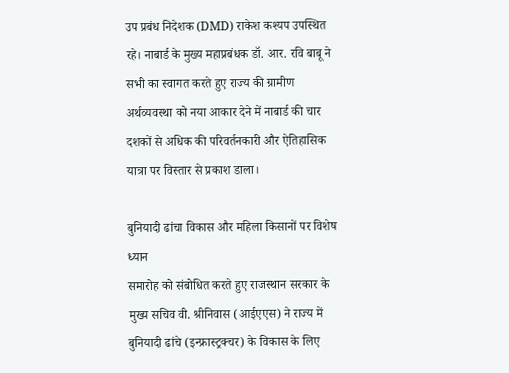उप प्रबंध निदेशक (DMD) राकेश कश्यप उपस्थित रहे। नाबार्ड के मुख्य महाप्रबंधक डॉ. आर. रवि बाबू ने सभी का स्वागत करते हुए राज्य की ग्रामीण अर्थव्यवस्था को नया आकार देने में नाबार्ड की चार दशकों से अधिक की परिवर्तनकारी और ऐतिहासिक यात्रा पर विस्तार से प्रकाश डाला।

बुनियादी ढांचा विकास और महिला किसानों पर विशेष ध्यान
समारोह को संबोधित करते हुए राजस्थान सरकार के मुख्य सचिव वी. श्रीनिवास (आईएएस) ने राज्य में बुनियादी ढांचे (इन्फ्रास्ट्रक्चर) के विकास के लिए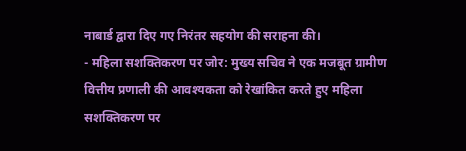नाबार्ड द्वारा दिए गए निरंतर सहयोग की सराहना की।
- महिला सशक्तिकरण पर जोर: मुख्य सचिव ने एक मजबूत ग्रामीण वित्तीय प्रणाली की आवश्यकता को रेखांकित करते हुए महिला सशक्तिकरण पर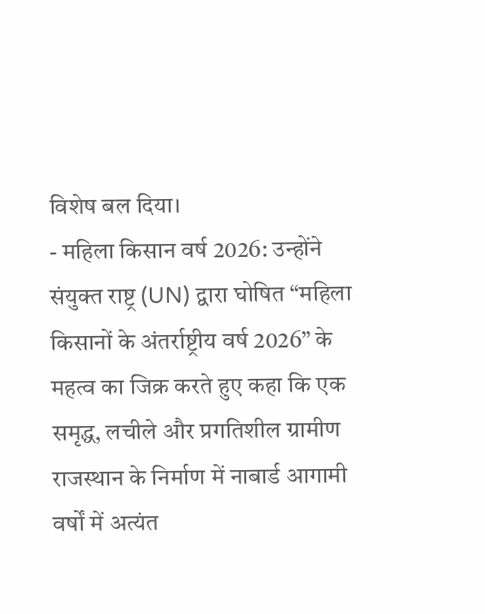विशेष बल दिया।
- महिला किसान वर्ष 2026: उन्होंने संयुक्त राष्ट्र (UN) द्वारा घोषित “महिला किसानों के अंतर्राष्ट्रीय वर्ष 2026” के महत्व का जिक्र करते हुए कहा कि एक समृद्ध, लचीले और प्रगतिशील ग्रामीण राजस्थान के निर्माण में नाबार्ड आगामी वर्षों में अत्यंत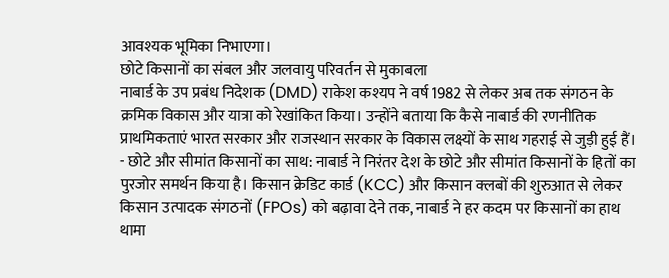आवश्यक भूमिका निभाएगा।
छोटे किसानों का संबल और जलवायु परिवर्तन से मुकाबला
नाबार्ड के उप प्रबंध निदेशक (DMD) राकेश कश्यप ने वर्ष 1982 से लेकर अब तक संगठन के क्रमिक विकास और यात्रा को रेखांकित किया। उन्होंने बताया कि कैसे नाबार्ड की रणनीतिक प्राथमिकताएं भारत सरकार और राजस्थान सरकार के विकास लक्ष्यों के साथ गहराई से जुड़ी हुई हैं।
- छोटे और सीमांत किसानों का साथ: नाबार्ड ने निरंतर देश के छोटे और सीमांत किसानों के हितों का पुरजोर समर्थन किया है। किसान क्रेडिट कार्ड (KCC) और किसान क्लबों की शुरुआत से लेकर किसान उत्पादक संगठनों (FPOs) को बढ़ावा देने तक, नाबार्ड ने हर कदम पर किसानों का हाथ थामा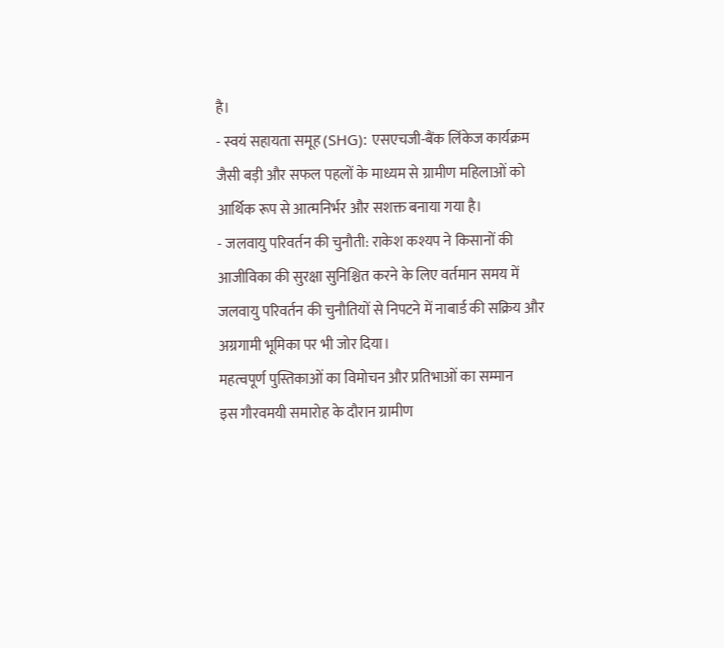है।
- स्वयं सहायता समूह (SHG): एसएचजी-बैंक लिंकेज कार्यक्रम जैसी बड़ी और सफल पहलों के माध्यम से ग्रामीण महिलाओं को आर्थिक रूप से आत्मनिर्भर और सशक्त बनाया गया है।
- जलवायु परिवर्तन की चुनौती: राकेश कश्यप ने किसानों की आजीविका की सुरक्षा सुनिश्चित करने के लिए वर्तमान समय में जलवायु परिवर्तन की चुनौतियों से निपटने में नाबार्ड की सक्रिय और अग्रगामी भूमिका पर भी जोर दिया।
महत्वपूर्ण पुस्तिकाओं का विमोचन और प्रतिभाओं का सम्मान
इस गौरवमयी समारोह के दौरान ग्रामीण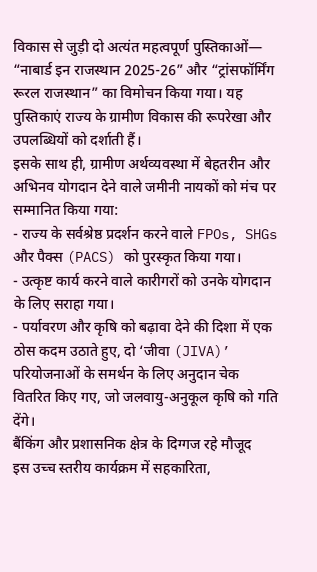विकास से जुड़ी दो अत्यंत महत्वपूर्ण पुस्तिकाओं— “नाबार्ड इन राजस्थान 2025-26” और “ट्रांसफॉर्मिंग रूरल राजस्थान” का विमोचन किया गया। यह पुस्तिकाएं राज्य के ग्रामीण विकास की रूपरेखा और उपलब्धियों को दर्शाती हैं।
इसके साथ ही, ग्रामीण अर्थव्यवस्था में बेहतरीन और अभिनव योगदान देने वाले जमीनी नायकों को मंच पर सम्मानित किया गया:
- राज्य के सर्वश्रेष्ठ प्रदर्शन करने वाले FPOs, SHGs और पैक्स (PACS) को पुरस्कृत किया गया।
- उत्कृष्ट कार्य करने वाले कारीगरों को उनके योगदान के लिए सराहा गया।
- पर्यावरण और कृषि को बढ़ावा देने की दिशा में एक ठोस कदम उठाते हुए, दो ‘जीवा (JIVA)’ परियोजनाओं के समर्थन के लिए अनुदान चेक वितरित किए गए, जो जलवायु-अनुकूल कृषि को गति देंगे।
बैंकिंग और प्रशासनिक क्षेत्र के दिग्गज रहे मौजूद
इस उच्च स्तरीय कार्यक्रम में सहकारिता,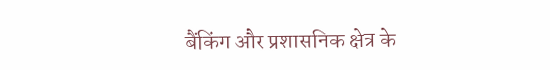बैंकिंग और प्रशासनिक क्षेत्र के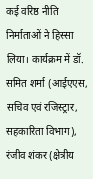कई वरिष्ठ नीति निर्माताओं ने हिस्सा लिया। कार्यक्रम में डॉ. समित शर्मा (आईएएस, सचिव एवं रजिस्ट्रार, सहकारिता विभाग), रंजीव शंकर (क्षेत्रीय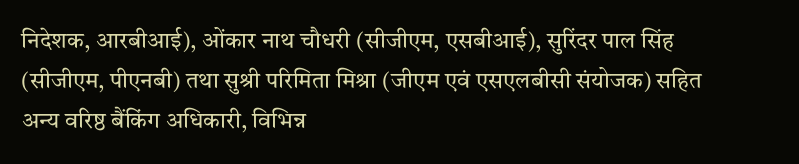निदेशक, आरबीआई), ओंकार नाथ चौधरी (सीजीएम, एसबीआई), सुरिंदर पाल सिंह (सीजीएम, पीएनबी) तथा सुश्री परिमिता मिश्रा (जीएम एवं एसएलबीसी संयोजक) सहित अन्य वरिष्ठ बैंकिंग अधिकारी, विभिन्न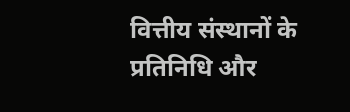वित्तीय संस्थानों के प्रतिनिधि और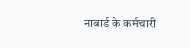नाबार्ड के कर्मचारी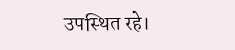उपस्थित रहे।